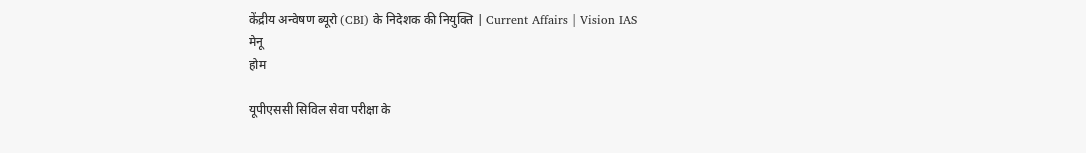केंद्रीय अन्वेषण ब्यूरो (CBI) के निदेशक की नियुक्ति | Current Affairs | Vision IAS
मेनू
होम

यूपीएससी सिविल सेवा परीक्षा के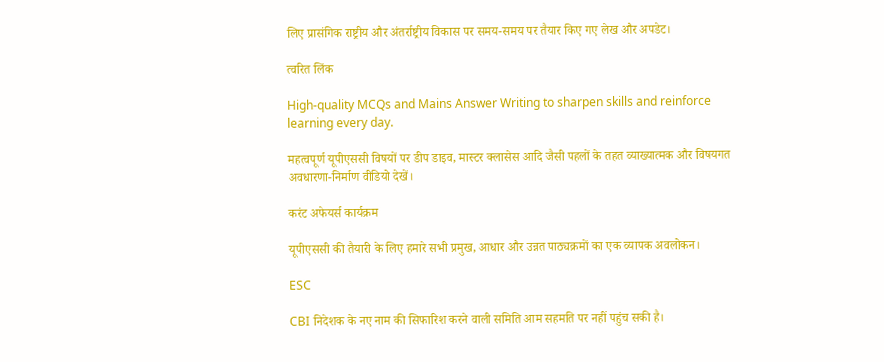लिए प्रासंगिक राष्ट्रीय और अंतर्राष्ट्रीय विकास पर समय-समय पर तैयार किए गए लेख और अपडेट।

त्वरित लिंक

High-quality MCQs and Mains Answer Writing to sharpen skills and reinforce learning every day.

महत्वपूर्ण यूपीएससी विषयों पर डीप डाइव, मास्टर क्लासेस आदि जैसी पहलों के तहत व्याख्यात्मक और विषयगत अवधारणा-निर्माण वीडियो देखें।

करंट अफेयर्स कार्यक्रम

यूपीएससी की तैयारी के लिए हमारे सभी प्रमुख, आधार और उन्नत पाठ्यक्रमों का एक व्यापक अवलोकन।

ESC

CBI निदेशक के नए नाम की सिफारिश करने वाली समिति आम सहमति पर नहीं पहुंच सकी है।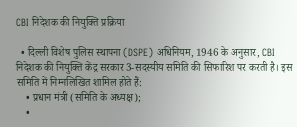CBI निदेशक की नियुक्ति प्रक्रिया

  • दिल्ली विशेष पुलिस स्थापना (DSPE) अधिनियम, 1946 के अनुसार, CBI निदेशक की नियुक्ति केंद्र सरकार 3-सदस्यीय समिति की सिफारिश पर करती है। इस समिति में निम्नलिखित शामिल होते हैं:
    • प्रधान मंत्री (समिति के अध्यक्ष);
    •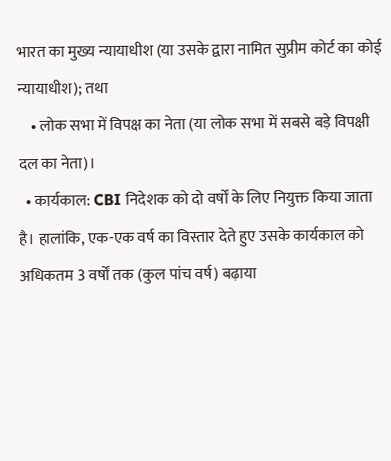भारत का मुख्य न्यायाधीश (या उसके द्वारा नामित सुप्रीम कोर्ट का कोई न्यायाधीश); तथा
    • लोक सभा में विपक्ष का नेता (या लोक सभा में सबसे बड़े विपक्षी दल का नेता)।
  • कार्यकाल: CBI निदेशक को दो वर्षों के लिए नियुक्त किया जाता है। हालांकि, एक-एक वर्ष का विस्तार देते हुए उसके कार्यकाल को अधिकतम 3 वर्षों तक (कुल पांच वर्ष) बढ़ाया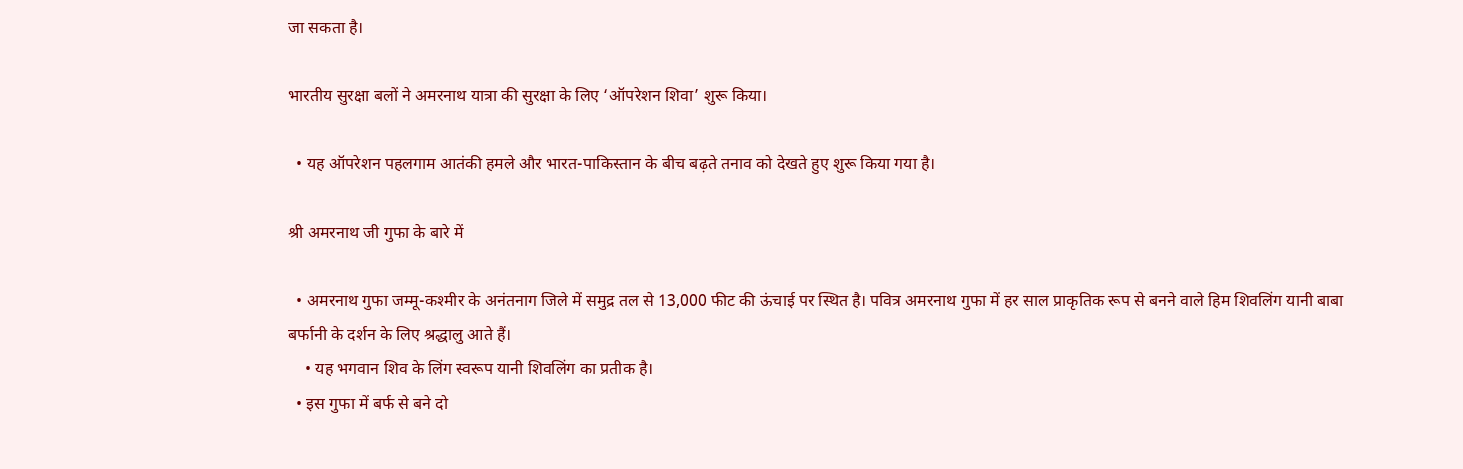जा सकता है।

भारतीय सुरक्षा बलों ने अमरनाथ यात्रा की सुरक्षा के लिए ‘ऑपरेशन शिवा’ शुरू किया।

  • यह ऑपरेशन पहलगाम आतंकी हमले और भारत-पाकिस्तान के बीच बढ़ते तनाव को देखते हुए शुरू किया गया है।

श्री अमरनाथ जी गुफा के बारे में

  • अमरनाथ गुफा जम्मू-कश्मीर के अनंतनाग जिले में समुद्र तल से 13,000 फीट की ऊंचाई पर स्थित है। पवित्र अमरनाथ गुफा में हर साल प्राकृतिक रूप से बनने वाले हिम शिवलिंग यानी बाबा बर्फानी के दर्शन के लिए श्रद्धालु आते हैं।
    • यह भगवान शिव के लिंग स्वरूप यानी शिवलिंग का प्रतीक है।
  • इस गुफा में बर्फ से बने दो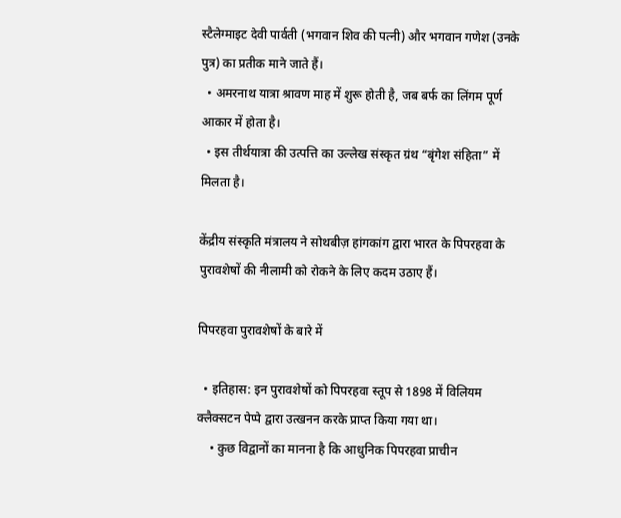स्टैलेग्माइट देवी पार्वती (भगवान शिव की पत्नी) और भगवान गणेश (उनके पुत्र) का प्रतीक माने जाते हैं।
  • अमरनाथ यात्रा श्रावण माह में शुरू होती है, जब बर्फ का लिंगम पूर्ण आकार में होता है।
  • इस तीर्थयात्रा की उत्पत्ति का उल्लेख संस्कृत ग्रंथ “बृंगेश संहिता” में मिलता है।

केंद्रीय संस्कृति मंत्रालय ने सोथबीज़ हांगकांग द्वारा भारत के पिपरहवा के पुरावशेषों की नीलामी को रोकने के लिए कदम उठाए हैं।

पिपरहवा पुरावशेषों के बारे में

  • इतिहास: इन पुरावशेषों को पिपरहवा स्तूप से 1898 में विलियम क्लैक्सटन पेप्पे द्वारा उत्खनन करके प्राप्त किया गया था।
    • कुछ विद्वानों का मानना है कि आधुनिक पिपरहवा प्राचीन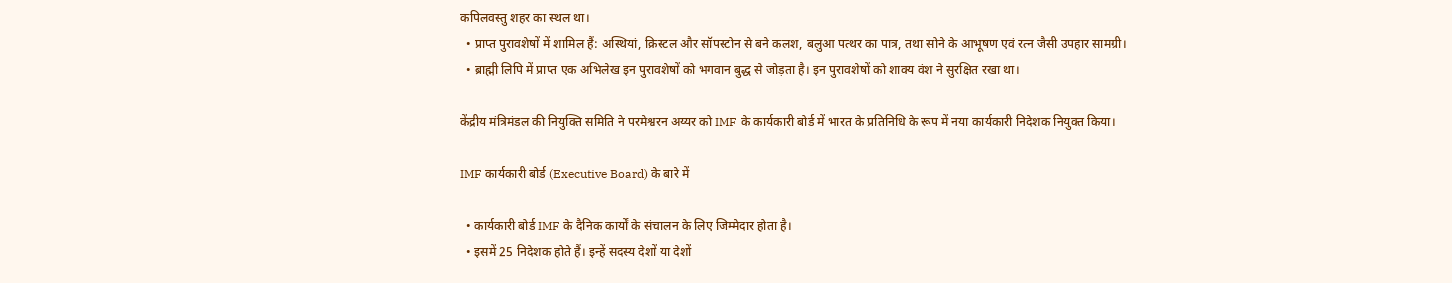कपिलवस्तु शहर का स्थल था।
  • प्राप्त पुरावशेषों में शामिल हैं: अस्थियां, क्रिस्टल और सॉपस्टोन से बने कलश, बलुआ पत्थर का पात्र, तथा सोने के आभूषण एवं रत्न जैसी उपहार सामग्री।
  • ब्राह्मी लिपि में प्राप्त एक अभिलेख इन पुरावशेषों को भगवान बुद्ध से जोड़ता है। इन पुरावशेषों को शाक्य वंश ने सुरक्षित रखा था।

केंद्रीय मंत्रिमंडल की नियुक्ति समिति ने परमेश्वरन अय्यर को IMF के कार्यकारी बोर्ड में भारत के प्रतिनिधि के रूप में नया कार्यकारी निदेशक नियुक्त किया।

IMF कार्यकारी बोर्ड (Executive Board) के बारे में

  • कार्यकारी बोर्ड IMF के दैनिक कार्यों के संचालन के लिए जिम्मेदार होता है।
  • इसमें 25 निदेशक होते हैं। इन्हें सदस्य देशों या देशों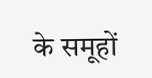के समूहों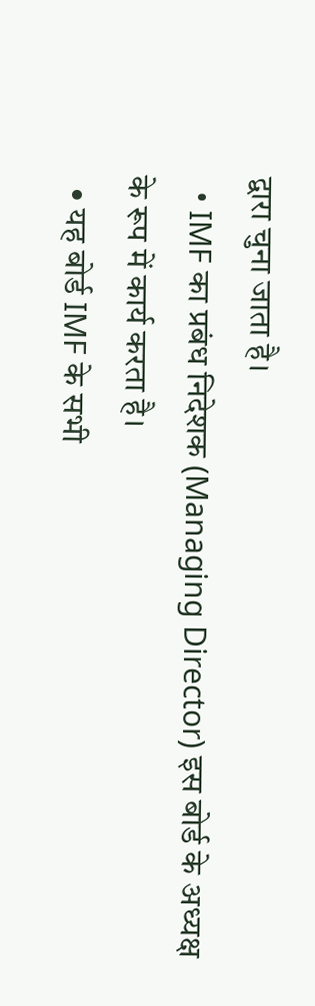द्वारा चुना जाता है।
  • IMF का प्रबंध निदेशक (Managing Director) इस बोर्ड के अध्यक्ष के रूप में कार्य करता है।
  • यह बोर्ड IMF के सभी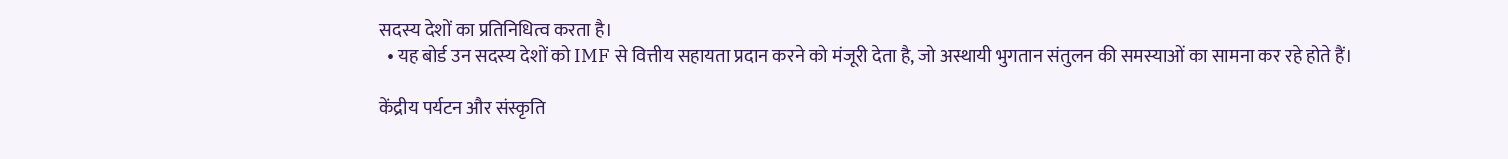सदस्य देशों का प्रतिनिधित्व करता है।
  • यह बोर्ड उन सदस्य देशों को IMF से वित्तीय सहायता प्रदान करने को मंजूरी देता है, जो अस्थायी भुगतान संतुलन की समस्याओं का सामना कर रहे होते हैं।

केंद्रीय पर्यटन और संस्कृति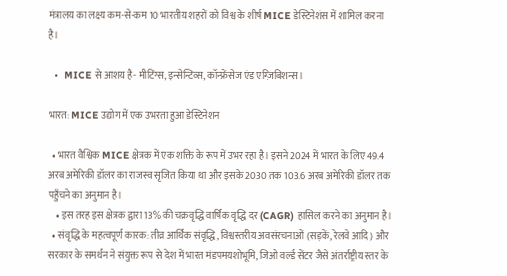मंत्रालय का लक्ष्य कम-से-कम 10 भारतीय शहरों को विश्व के शीर्ष MICE डेस्टिनेशंस में शामिल करना है।

  •  MICE से आशय है- मीटिंग्स, इन्सेन्टिव्स, कॉन्फ्रेंसेज एंड एग्ज़िबिशन्स।

भारत: MICE उद्योग में एक उभरता हुआ डेस्टिनेशन

  • भारत वैश्विक MICE क्षेत्रक में एक शक्ति के रूप में उभर रहा है। इसने 2024 में भारत के लिए 49.4 अरब अमेरिकी डॉलर का राजस्व सृजित किया था और इसके 2030 तक 103.6 अरब अमेरिकी डॉलर तक पहुँचने का अनुमान है।
    • इस तरह इस क्षेत्रक द्वारा 13% की चक्रवृद्धि वार्षिक वृद्धि दर (CAGR) हासिल करने का अनुमान है।
  • संवृद्धि के महत्वपूर्ण कारक: तीव्र आर्थिक संवृद्धि, विश्वस्तरीय अवसंरचनाओं (सड़कें, रेलवे आदि) और सरकार के समर्थन ने संयुक्त रूप से देश में भारत मंडपमयशोभूमि, जिओ वर्ल्ड सेंटर जैसे अंतर्राष्ट्रीय स्तर के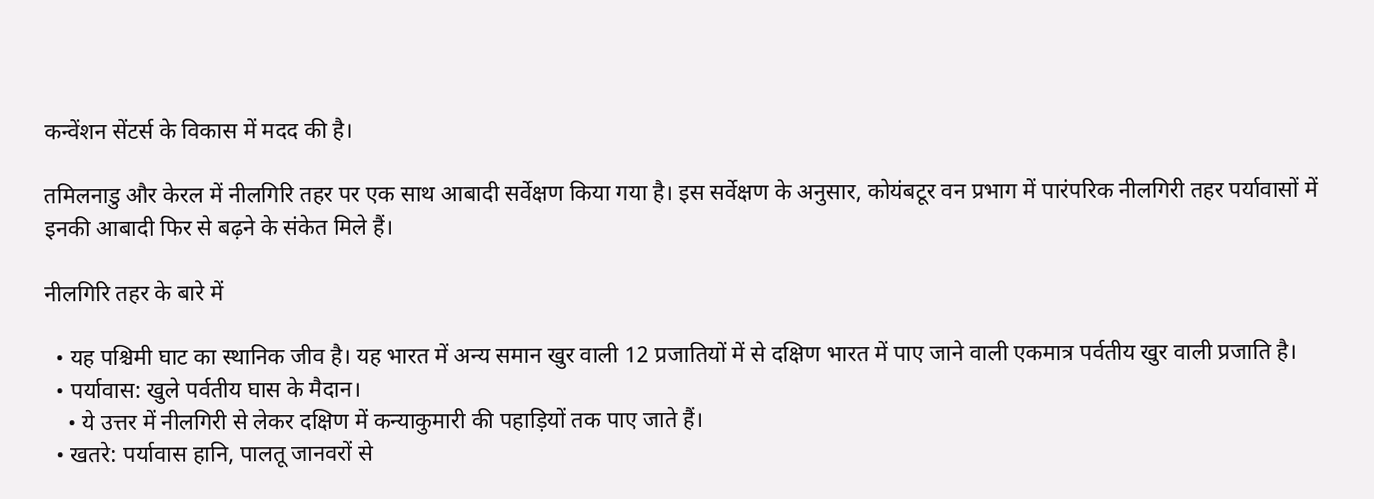कन्वेंशन सेंटर्स के विकास में मदद की है।

तमिलनाडु और केरल में नीलगिरि तहर पर एक साथ आबादी सर्वेक्षण किया गया है। इस सर्वेक्षण के अनुसार, कोयंबटूर वन प्रभाग में पारंपरिक नीलगिरी तहर पर्यावासों में इनकी आबादी फिर से बढ़ने के संकेत मिले हैं।

नीलगिरि तहर के बारे में

  • यह पश्चिमी घाट का स्थानिक जीव है। यह भारत में अन्य समान खुर वाली 12 प्रजातियों में से दक्षिण भारत में पाए जाने वाली एकमात्र पर्वतीय खुर वाली प्रजाति है।
  • पर्यावास: खुले पर्वतीय घास के मैदान।
    • ये उत्तर में नीलगिरी से लेकर दक्षिण में कन्याकुमारी की पहाड़ियों तक पाए जाते हैं।
  • खतरे: पर्यावास हानि, पालतू जानवरों से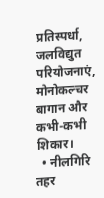प्रतिस्पर्धा, जलविद्युत परियोजनाएं, मोनोकल्चर बागान और कभी-कभी शिकार।
  • नीलगिरि तहर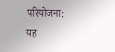परियोजना: यह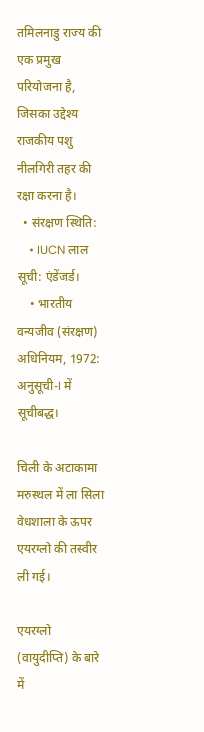तमिलनाडु राज्य की एक प्रमुख परियोजना है, जिसका उद्देश्य राजकीय पशु नीलगिरी तहर की रक्षा करना है।
  • संरक्षण स्थिति:
    • IUCN लाल सूची: एंडेंजर्ड।
    • भारतीय वन्यजीव (संरक्षण) अधिनियम, 1972: अनुसूची-I में सूचीबद्ध।

चिली के अटाकामा मरुस्थल में ला सिला वेधशाला के ऊपर एयरग्लो की तस्वीर ली गई।

एयरग्लो (वायुदीप्ति) के बारे में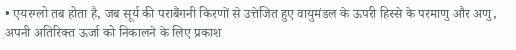• एयरग्लो तब होता है, जब सूर्य की पराबैंगनी किरणों से उत्तेजित हुए वायुमंडल के ऊपरी हिस्से के परमाणु और अणु, अपनी अतिरिक्त ऊर्जा को निकालने के लिए प्रकाश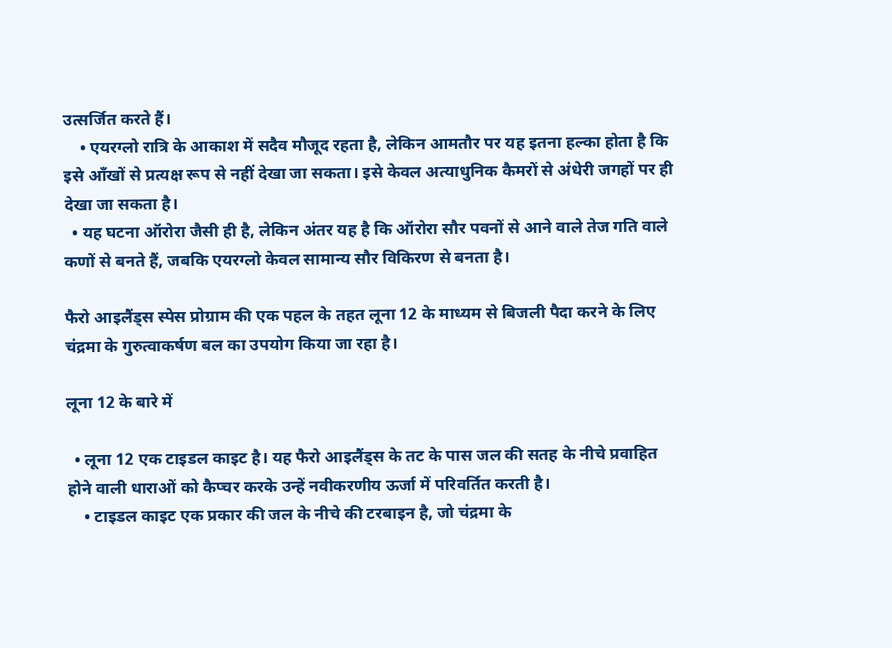उत्सर्जित करते हैं।
    • एयरग्लो रात्रि के आकाश में सदैव मौजूद रहता है, लेकिन आमतौर पर यह इतना हल्का होता है कि इसे आँखों से प्रत्यक्ष रूप से नहीं देखा जा सकता। इसे केवल अत्याधुनिक कैमरों से अंधेरी जगहों पर ही देखा जा सकता है।
  • यह घटना ऑरोरा जैसी ही है, लेकिन अंतर यह है कि ऑरोरा सौर पवनों से आने वाले तेज गति वाले कणों से बनते हैं, जबकि एयरग्लो केवल सामान्य सौर विकिरण से बनता है।

फैरो आइलैंड्स स्पेस प्रोग्राम की एक पहल के तहत लूना 12 के माध्यम से बिजली पैदा करने के लिए चंद्रमा के गुरुत्वाकर्षण बल का उपयोग किया जा रहा है।

लूना 12 के बारे में

  • लूना 12 एक टाइडल काइट है। यह फैरो आइलैंड्स के तट के पास जल की सतह के नीचे प्रवाहित होने वाली धाराओं को कैप्चर करके उन्हें नवीकरणीय ऊर्जा में परिवर्तित करती है।
    • टाइडल काइट एक प्रकार की जल के नीचे की टरबाइन है, जो चंद्रमा के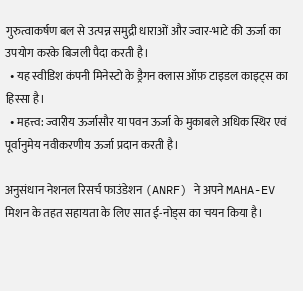गुरुत्वाकर्षण बल से उत्पन्न समुद्री धाराओं और ज्वार-भाटे की ऊर्जा का उपयोग करके बिजली पैदा करती है।
  • यह स्वीडिश कंपनी मिनेस्टो के ड्रैगन क्लास ऑफ़ टाइडल काइट्स का हिस्सा है।
  • महत्त्व: ज्वारीय ऊर्जासौर या पवन ऊर्जा के मुकाबले अधिक स्थिर एवं पूर्वानुमेय नवीकरणीय ऊर्जा प्रदान करती है।

अनुसंधान नेशनल रिसर्च फाउंडेशन (ANRF) ने अपने MAHA-EV मिशन के तहत सहायता के लिए सात ई-नोड्स का चयन किया है।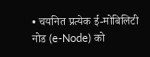• चयनित प्रत्येक ई-मोबिलिटी नोड (e-Node) को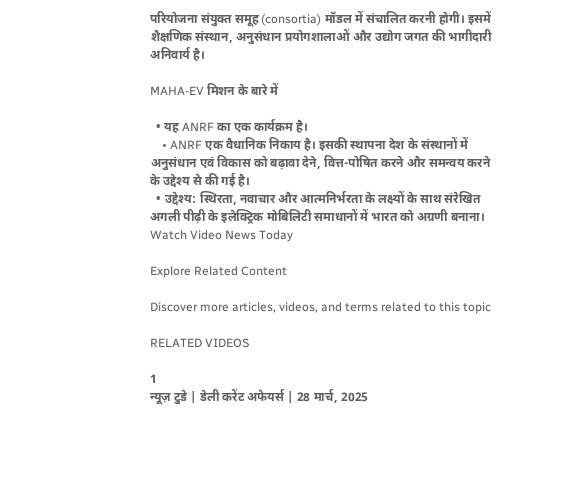परियोजना संयुक्त समूह (consortia) मॉडल में संचालित करनी होगी। इसमें शैक्षणिक संस्थान, अनुसंधान प्रयोगशालाओं और उद्योग जगत की भागीदारी अनिवार्य है।

MAHA-EV मिशन के बारे में

  • यह ANRF का एक कार्यक्रम है।
    • ANRF एक वैधानिक निकाय है। इसकी स्थापना देश के संस्थानों में अनुसंधान एवं विकास को बढ़ावा देने, वित्त-पोषित करने और समन्वय करने के उद्देश्य से की गई है।
  • उद्देश्य: स्थिरता, नवाचार और आत्मनिर्भरता के लक्ष्यों के साथ संरेखित अगली पीढ़ी के इलेक्ट्रिक मोबिलिटी समाधानों में भारत को अग्रणी बनाना।
Watch Video News Today

Explore Related Content

Discover more articles, videos, and terms related to this topic

RELATED VIDEOS

1
न्यूज़ टुडे | डेली करेंट अफेयर्स | 28 मार्च, 2025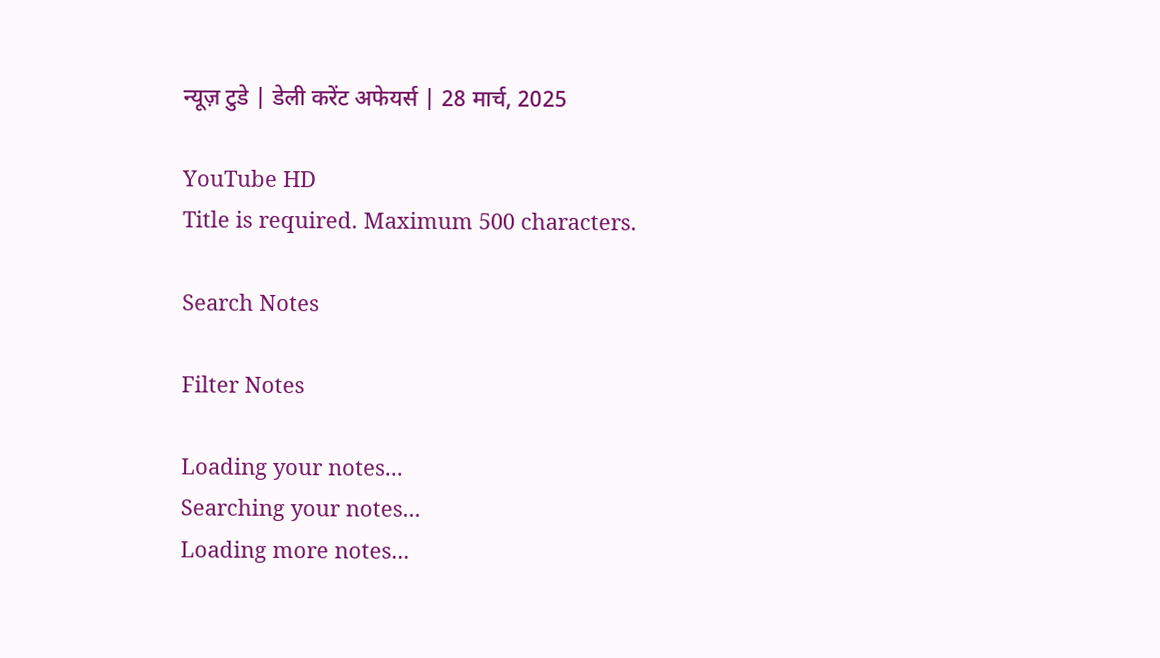न्यूज़ टुडे | डेली करेंट अफेयर्स | 28 मार्च, 2025

YouTube HD
Title is required. Maximum 500 characters.

Search Notes

Filter Notes

Loading your notes...
Searching your notes...
Loading more notes...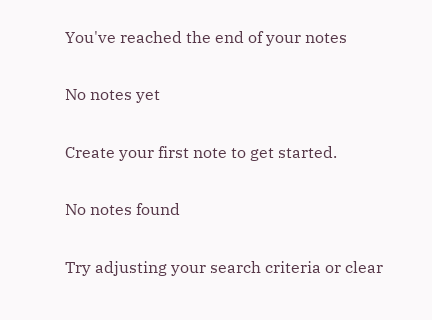You've reached the end of your notes

No notes yet

Create your first note to get started.

No notes found

Try adjusting your search criteria or clear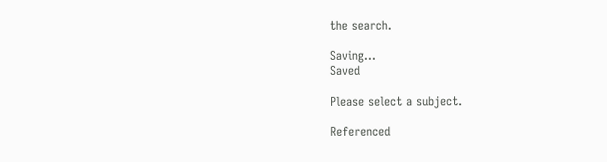the search.

Saving...
Saved

Please select a subject.

Referenced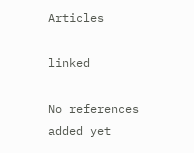Articles

linked

No references added yet